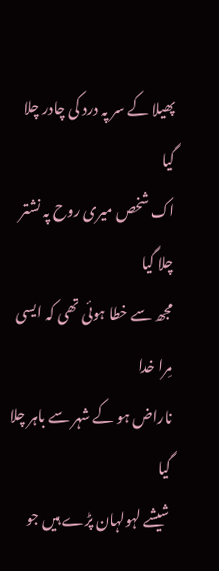پھیلا کے سر پہ درد کی چادر چلا گیا
اک شخص میری روح پہ نشتر چلا گیا
مجھ سے خطا ہوئی تھی کہ ایسی مِرا خدا
ناراض ہو کے شہر سے باہر چلا گیا
شیشے لہولہان پڑے ہیں جو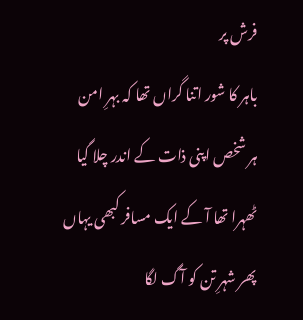فرش پر
باہر کا شور اتنا گراں تھا کہ بہرِ امن
ہر شخص اپنی ذات کے اندر چلا گیا
ٹھہرا تھا آ کے ایک مسافر کبھی یہاں
پھر شہرِ تن کو آگ لگا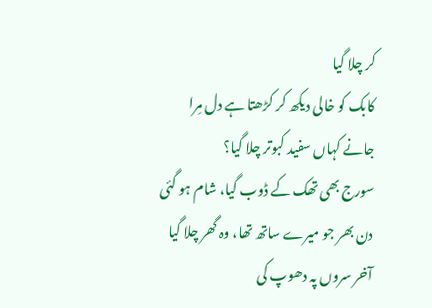کر چلا گیا
کابک کو خالی دیکھ کر کڑھتا ہے دل مِرا
جانے کہاں سفید کبوتر چلا گیا؟
سورج بھی تھک کے ڈوب گیا، شام ہو گئی
دن بھر جو میرے ساتھ تھا، وہ گھر چلا گیا
آخر سروں پہ دھوپ کی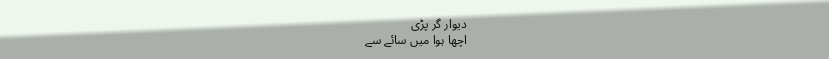دیوار گر پڑی
اچھا ہوا میں سائے سے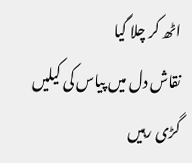اٹھ کر چلا گیا
نقاش دل میں پیاس کی کیلیں گڑی رہیں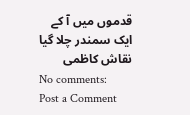قدموں میں آ کے ایک سمندر چلا گیا
نقاش کاظمی
No comments:
Post a Comment